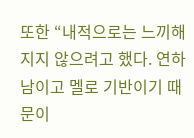또한 “내적으로는 느끼해지지 않으려고 했다. 연하남이고 멜로 기반이기 때문이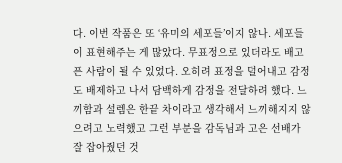다. 이번 작품은 또 ‘유미의 세포들’이지 않나. 세포들이 표현해주는 게 많았다. 무표정으로 있더라도 배고픈 사람이 될 수 있었다. 오히려 표정을 덜어내고 감정도 배제하고 나서 담백하게 감정을 전달하려 했다. 느끼함과 설렘은 한끝 차이라고 생각해서 느끼해지지 않으려고 노력했고 그런 부분을 감독님과 고은 선배가 잘 잡아줬던 것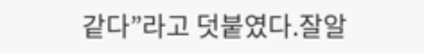같다”라고 덧붙였다.잘알